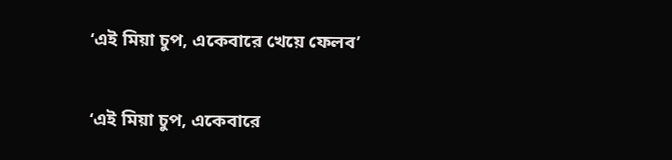‘এই মিয়া চুপ, একেবারে খেয়ে ফেলব’

‘এই মিয়া চুপ, একেবারে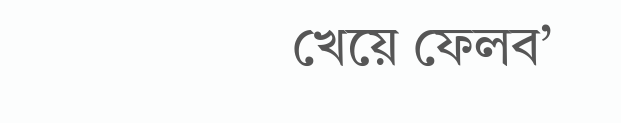খেয়ে ফেলব’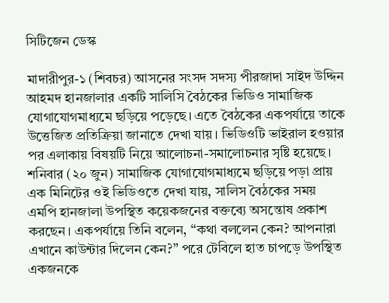সিটিজেন ডেস্ক

মাদারীপুর-১ (শিবচর) আসনের সংসদ সদস্য পীরজাদা সাইদ উদ্দিন আহমদ হানজালার একটি সালিসি বৈঠকের ভিডিও সামাজিক যোগাযোগমাধ্যমে ছড়িয়ে পড়েছে। এতে বৈঠকের একপর্যায়ে তাকে উত্তেজিত প্রতিক্রিয়া জানাতে দেখা যায়। ভিডিওটি ভাইরাল হওয়ার পর এলাকায় বিষয়টি নিয়ে আলোচনা-সমালোচনার সৃষ্টি হয়েছে।
শনিবার (২০ জুন) সামাজিক যোগাযোগমাধ্যমে ছড়িয়ে পড়া প্রায় এক মিনিটের ওই ভিডিওতে দেখা যায়, সালিস বৈঠকের সময় এমপি হানজালা উপস্থিত কয়েকজনের বক্তব্যে অসন্তোষ প্রকাশ করছেন। একপর্যায়ে তিনি বলেন, “কথা বললেন কেন? আপনারা এখানে কাউন্টার দিলেন কেন?” পরে টেবিলে হাত চাপড়ে উপস্থিত একজনকে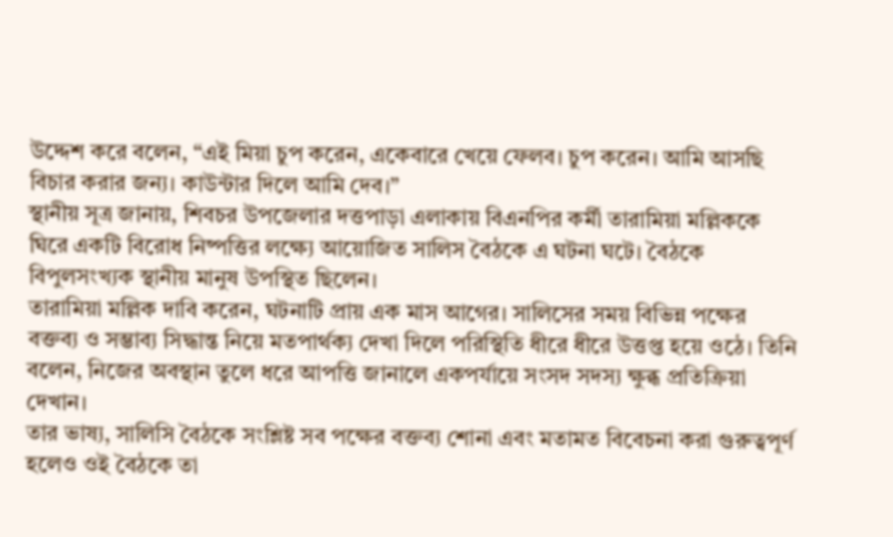উদ্দেশ করে বলেন, “এই মিয়া চুপ করেন, একেবারে খেয়ে ফেলব। চুপ করেন। আমি আসছি বিচার করার জন্য। কাউন্টার দিলে আমি দেব।”
স্থানীয় সূত্র জানায়, শিবচর উপজেলার দত্তপাড়া এলাকায় বিএনপির কর্মী তারামিয়া মল্লিককে ঘিরে একটি বিরোধ নিষ্পত্তির লক্ষ্যে আয়োজিত সালিস বৈঠকে এ ঘটনা ঘটে। বৈঠকে বিপুলসংখ্যক স্থানীয় মানুষ উপস্থিত ছিলেন।
তারামিয়া মল্লিক দাবি করেন, ঘটনাটি প্রায় এক মাস আগের। সালিসের সময় বিভিন্ন পক্ষের বক্তব্য ও সম্ভাব্য সিদ্ধান্ত নিয়ে মতপার্থক্য দেখা দিলে পরিস্থিতি ধীরে ধীরে উত্তপ্ত হয়ে ওঠে। তিনি বলেন, নিজের অবস্থান তুলে ধরে আপত্তি জানালে একপর্যায়ে সংসদ সদস্য ক্ষুব্ধ প্রতিক্রিয়া দেখান।
তার ভাষ্য, সালিসি বৈঠকে সংশ্লিষ্ট সব পক্ষের বক্তব্য শোনা এবং মতামত বিবেচনা করা গুরুত্বপূর্ণ হলেও ওই বৈঠকে তা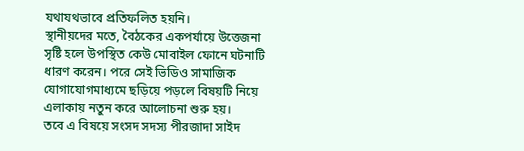যথাযথভাবে প্রতিফলিত হয়নি।
স্থানীয়দের মতে, বৈঠকের একপর্যায়ে উত্তেজনা সৃষ্টি হলে উপস্থিত কেউ মোবাইল ফোনে ঘটনাটি ধারণ করেন। পরে সেই ভিডিও সামাজিক যোগাযোগমাধ্যমে ছড়িয়ে পড়লে বিষয়টি নিয়ে এলাকায় নতুন করে আলোচনা শুরু হয়।
তবে এ বিষয়ে সংসদ সদস্য পীরজাদা সাইদ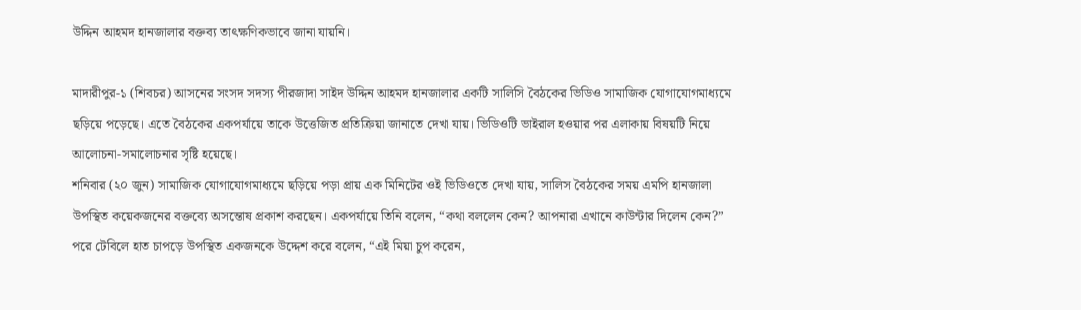উদ্দিন আহমদ হানজালার বক্তব্য তাৎক্ষণিকভাবে জানা যায়নি।

মাদারীপুর-১ (শিবচর) আসনের সংসদ সদস্য পীরজাদা সাইদ উদ্দিন আহমদ হানজালার একটি সালিসি বৈঠকের ভিডিও সামাজিক যোগাযোগমাধ্যমে ছড়িয়ে পড়েছে। এতে বৈঠকের একপর্যায়ে তাকে উত্তেজিত প্রতিক্রিয়া জানাতে দেখা যায়। ভিডিওটি ভাইরাল হওয়ার পর এলাকায় বিষয়টি নিয়ে আলোচনা-সমালোচনার সৃষ্টি হয়েছে।
শনিবার (২০ জুন) সামাজিক যোগাযোগমাধ্যমে ছড়িয়ে পড়া প্রায় এক মিনিটের ওই ভিডিওতে দেখা যায়, সালিস বৈঠকের সময় এমপি হানজালা উপস্থিত কয়েকজনের বক্তব্যে অসন্তোষ প্রকাশ করছেন। একপর্যায়ে তিনি বলেন, “কথা বললেন কেন? আপনারা এখানে কাউন্টার দিলেন কেন?” পরে টেবিলে হাত চাপড়ে উপস্থিত একজনকে উদ্দেশ করে বলেন, “এই মিয়া চুপ করেন,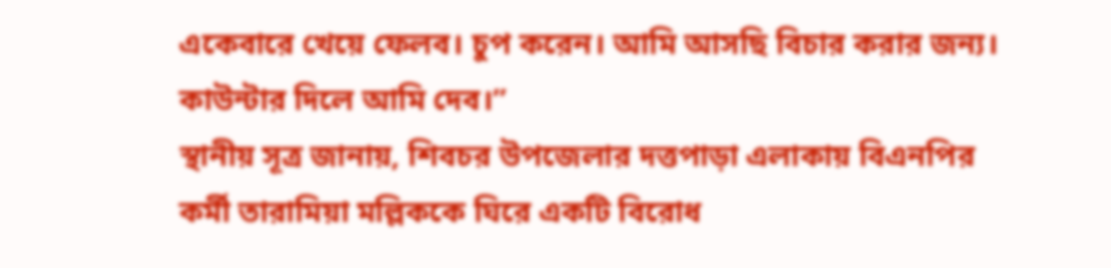একেবারে খেয়ে ফেলব। চুপ করেন। আমি আসছি বিচার করার জন্য। কাউন্টার দিলে আমি দেব।”
স্থানীয় সূত্র জানায়, শিবচর উপজেলার দত্তপাড়া এলাকায় বিএনপির কর্মী তারামিয়া মল্লিককে ঘিরে একটি বিরোধ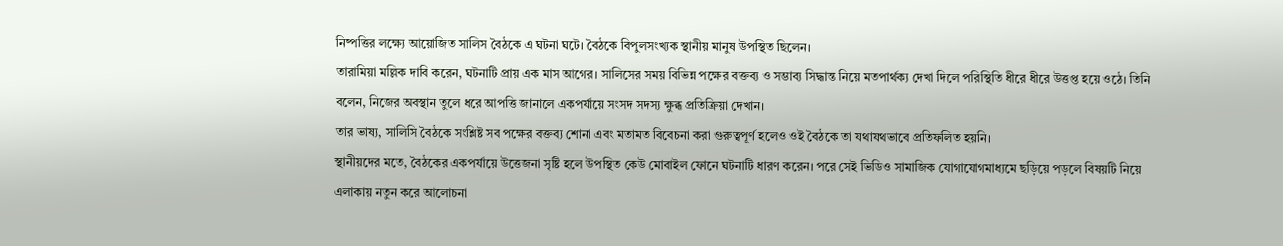নিষ্পত্তির লক্ষ্যে আয়োজিত সালিস বৈঠকে এ ঘটনা ঘটে। বৈঠকে বিপুলসংখ্যক স্থানীয় মানুষ উপস্থিত ছিলেন।
তারামিয়া মল্লিক দাবি করেন, ঘটনাটি প্রায় এক মাস আগের। সালিসের সময় বিভিন্ন পক্ষের বক্তব্য ও সম্ভাব্য সিদ্ধান্ত নিয়ে মতপার্থক্য দেখা দিলে পরিস্থিতি ধীরে ধীরে উত্তপ্ত হয়ে ওঠে। তিনি বলেন, নিজের অবস্থান তুলে ধরে আপত্তি জানালে একপর্যায়ে সংসদ সদস্য ক্ষুব্ধ প্রতিক্রিয়া দেখান।
তার ভাষ্য, সালিসি বৈঠকে সংশ্লিষ্ট সব পক্ষের বক্তব্য শোনা এবং মতামত বিবেচনা করা গুরুত্বপূর্ণ হলেও ওই বৈঠকে তা যথাযথভাবে প্রতিফলিত হয়নি।
স্থানীয়দের মতে, বৈঠকের একপর্যায়ে উত্তেজনা সৃষ্টি হলে উপস্থিত কেউ মোবাইল ফোনে ঘটনাটি ধারণ করেন। পরে সেই ভিডিও সামাজিক যোগাযোগমাধ্যমে ছড়িয়ে পড়লে বিষয়টি নিয়ে এলাকায় নতুন করে আলোচনা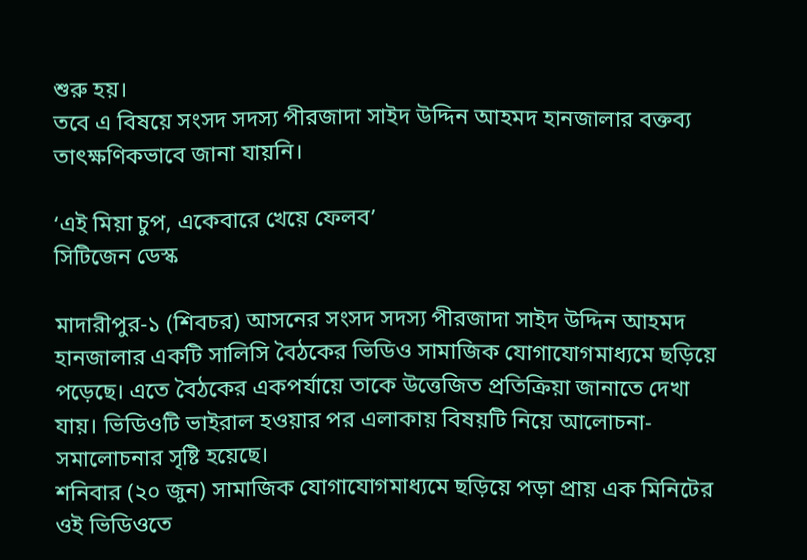শুরু হয়।
তবে এ বিষয়ে সংসদ সদস্য পীরজাদা সাইদ উদ্দিন আহমদ হানজালার বক্তব্য তাৎক্ষণিকভাবে জানা যায়নি।

‘এই মিয়া চুপ, একেবারে খেয়ে ফেলব’
সিটিজেন ডেস্ক

মাদারীপুর-১ (শিবচর) আসনের সংসদ সদস্য পীরজাদা সাইদ উদ্দিন আহমদ হানজালার একটি সালিসি বৈঠকের ভিডিও সামাজিক যোগাযোগমাধ্যমে ছড়িয়ে পড়েছে। এতে বৈঠকের একপর্যায়ে তাকে উত্তেজিত প্রতিক্রিয়া জানাতে দেখা যায়। ভিডিওটি ভাইরাল হওয়ার পর এলাকায় বিষয়টি নিয়ে আলোচনা-সমালোচনার সৃষ্টি হয়েছে।
শনিবার (২০ জুন) সামাজিক যোগাযোগমাধ্যমে ছড়িয়ে পড়া প্রায় এক মিনিটের ওই ভিডিওতে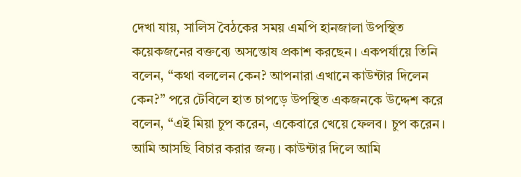দেখা যায়, সালিস বৈঠকের সময় এমপি হানজালা উপস্থিত কয়েকজনের বক্তব্যে অসন্তোষ প্রকাশ করছেন। একপর্যায়ে তিনি বলেন, “কথা বললেন কেন? আপনারা এখানে কাউন্টার দিলেন কেন?” পরে টেবিলে হাত চাপড়ে উপস্থিত একজনকে উদ্দেশ করে বলেন, “এই মিয়া চুপ করেন, একেবারে খেয়ে ফেলব। চুপ করেন। আমি আসছি বিচার করার জন্য। কাউন্টার দিলে আমি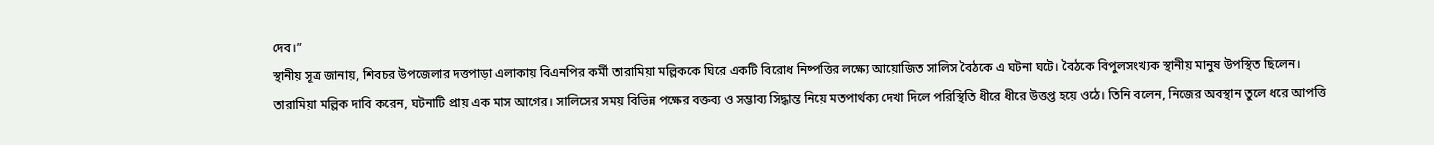দেব।”
স্থানীয় সূত্র জানায়, শিবচর উপজেলার দত্তপাড়া এলাকায় বিএনপির কর্মী তারামিয়া মল্লিককে ঘিরে একটি বিরোধ নিষ্পত্তির লক্ষ্যে আয়োজিত সালিস বৈঠকে এ ঘটনা ঘটে। বৈঠকে বিপুলসংখ্যক স্থানীয় মানুষ উপস্থিত ছিলেন।
তারামিয়া মল্লিক দাবি করেন, ঘটনাটি প্রায় এক মাস আগের। সালিসের সময় বিভিন্ন পক্ষের বক্তব্য ও সম্ভাব্য সিদ্ধান্ত নিয়ে মতপার্থক্য দেখা দিলে পরিস্থিতি ধীরে ধীরে উত্তপ্ত হয়ে ওঠে। তিনি বলেন, নিজের অবস্থান তুলে ধরে আপত্তি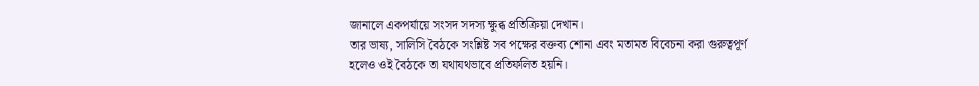জানালে একপর্যায়ে সংসদ সদস্য ক্ষুব্ধ প্রতিক্রিয়া দেখান।
তার ভাষ্য, সালিসি বৈঠকে সংশ্লিষ্ট সব পক্ষের বক্তব্য শোনা এবং মতামত বিবেচনা করা গুরুত্বপূর্ণ হলেও ওই বৈঠকে তা যথাযথভাবে প্রতিফলিত হয়নি।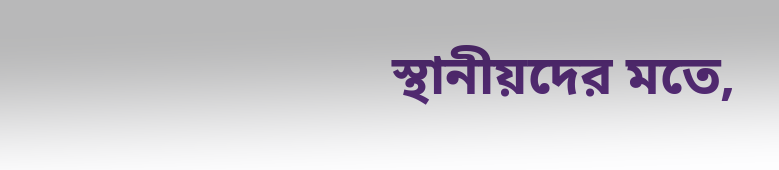স্থানীয়দের মতে,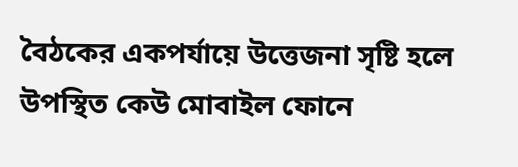বৈঠকের একপর্যায়ে উত্তেজনা সৃষ্টি হলে উপস্থিত কেউ মোবাইল ফোনে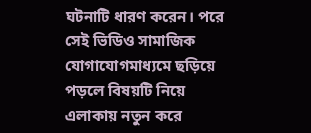ঘটনাটি ধারণ করেন। পরে সেই ভিডিও সামাজিক যোগাযোগমাধ্যমে ছড়িয়ে পড়লে বিষয়টি নিয়ে এলাকায় নতুন করে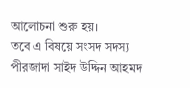আলোচনা শুরু হয়।
তবে এ বিষয়ে সংসদ সদস্য পীরজাদা সাইদ উদ্দিন আহমদ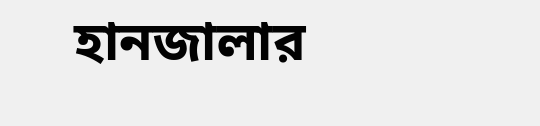হানজালার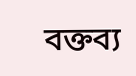বক্তব্য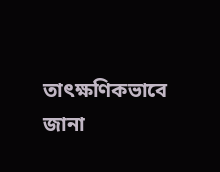তাৎক্ষণিকভাবে জানা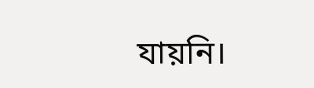যায়নি।